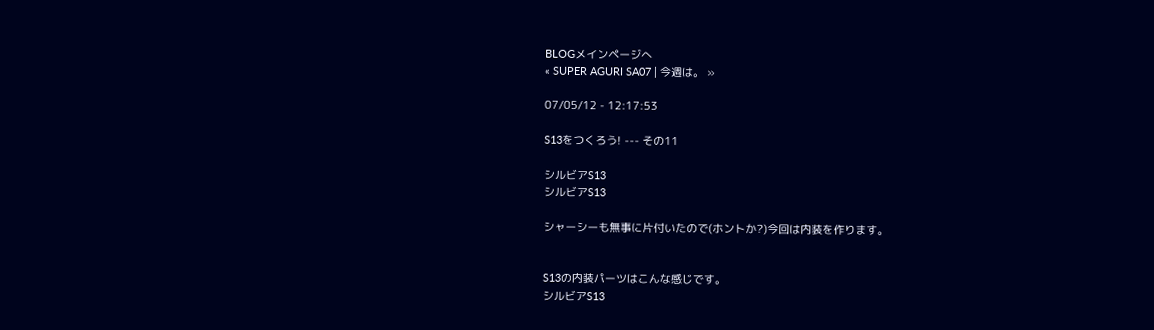BLOGメインページへ
« SUPER AGURI SA07 | 今週は。 »

07/05/12 - 12:17:53

S13をつくろう! --- その11

シルビアS13
シルビアS13

シャーシーも無事に片付いたので(ホントか?)今回は内装を作ります。


S13の内装パーツはこんな感じです。
シルビアS13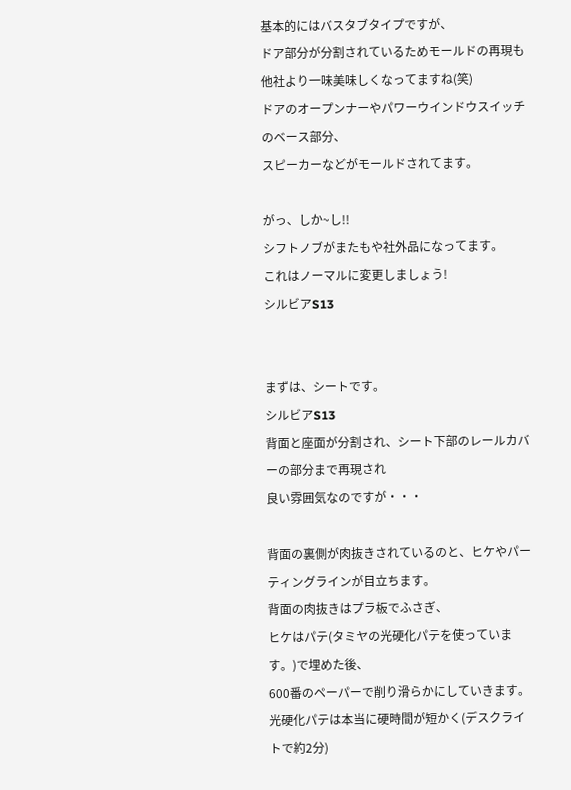基本的にはバスタブタイプですが、
ドア部分が分割されているためモールドの再現も他社より一味美味しくなってますね(笑)
ドアのオープンナーやパワーウインドウスイッチのベース部分、
スピーカーなどがモールドされてます。

がっ、しか~し!!
シフトノブがまたもや社外品になってます。
これはノーマルに変更しましょう!
シルビアS13


まずは、シートです。
シルビアS13
背面と座面が分割され、シート下部のレールカバーの部分まで再現され
良い雰囲気なのですが・・・

背面の裏側が肉抜きされているのと、ヒケやパーティングラインが目立ちます。
背面の肉抜きはプラ板でふさぎ、
ヒケはパテ(タミヤの光硬化パテを使っています。)で埋めた後、
600番のペーパーで削り滑らかにしていきます。
光硬化パテは本当に硬時間が短かく(デスクライトで約2分)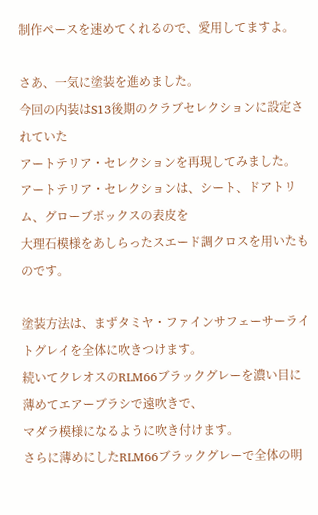制作ペースを速めてくれるので、愛用してますよ。

さあ、一気に塗装を進めました。
今回の内装はS13後期のクラブセレクションに設定されていた
アートテリア・セレクションを再現してみました。
アートテリア・セレクションは、シート、ドアトリム、グローブボックスの表皮を
大理石模様をあしらったスエード調クロスを用いたものです。

塗装方法は、まずタミヤ・ファインサフェーサーライトグレイを全体に吹きつけます。
続いてクレオスのRLM66ブラックグレーを濃い目に薄めてエアーブラシで遠吹きで、
マダラ模様になるように吹き付けます。
さらに薄めにしたRLM66ブラックグレーで全体の明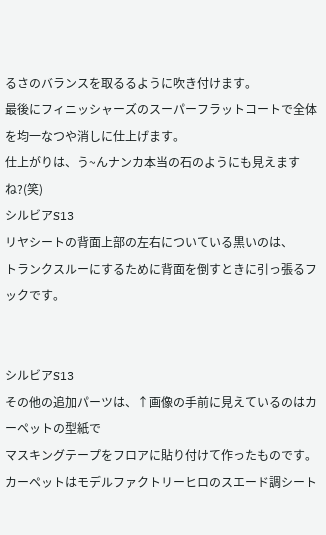るさのバランスを取るるように吹き付けます。
最後にフィニッシャーズのスーパーフラットコートで全体を均一なつや消しに仕上げます。
仕上がりは、う~んナンカ本当の石のようにも見えますね?(笑)
シルビアS13
リヤシートの背面上部の左右についている黒いのは、
トランクスルーにするために背面を倒すときに引っ張るフックです。


シルビアS13
その他の追加パーツは、↑画像の手前に見えているのはカーペットの型紙で
マスキングテープをフロアに貼り付けて作ったものです。
カーペットはモデルファクトリーヒロのスエード調シート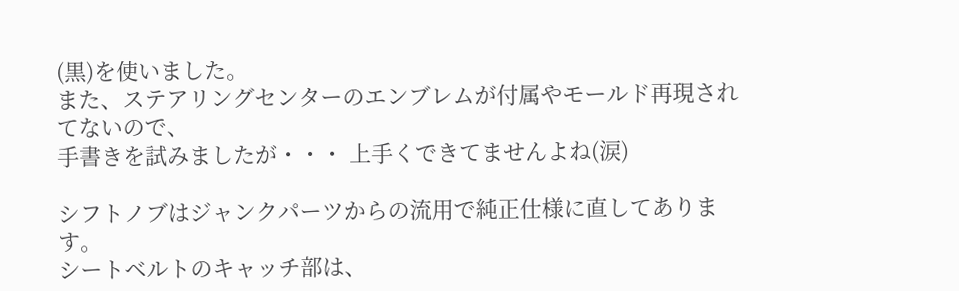(黒)を使いました。
また、ステアリングセンターのエンブレムが付属やモールド再現されてないので、
手書きを試みましたが・・・ 上手くできてませんよね(涙)

シフトノブはジャンクパーツからの流用で純正仕様に直してあります。
シートベルトのキャッチ部は、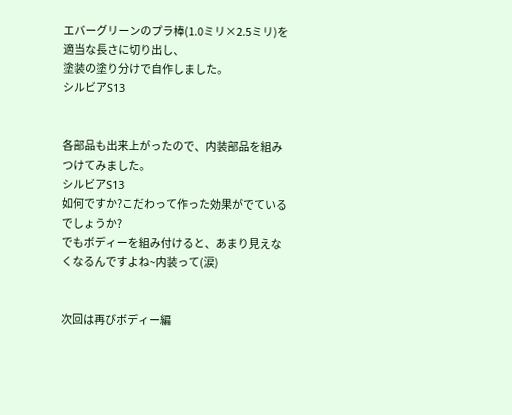エバーグリーンのプラ棒(1.0ミリ×2.5ミリ)を適当な長さに切り出し、
塗装の塗り分けで自作しました。
シルビアS13


各部品も出来上がったので、内装部品を組みつけてみました。
シルビアS13
如何ですか?こだわって作った効果がでているでしょうか?
でもボディーを組み付けると、あまり見えなくなるんですよね~内装って(涙)


次回は再びボディー編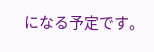になる予定です。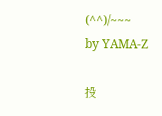(^^)/~~~
by YAMA-Z

投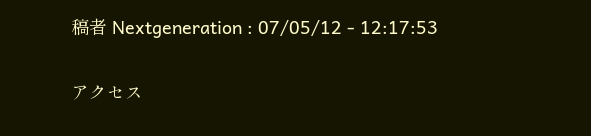稿者 Nextgeneration : 07/05/12 - 12:17:53

アクセス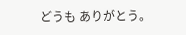どうも ありがとう。